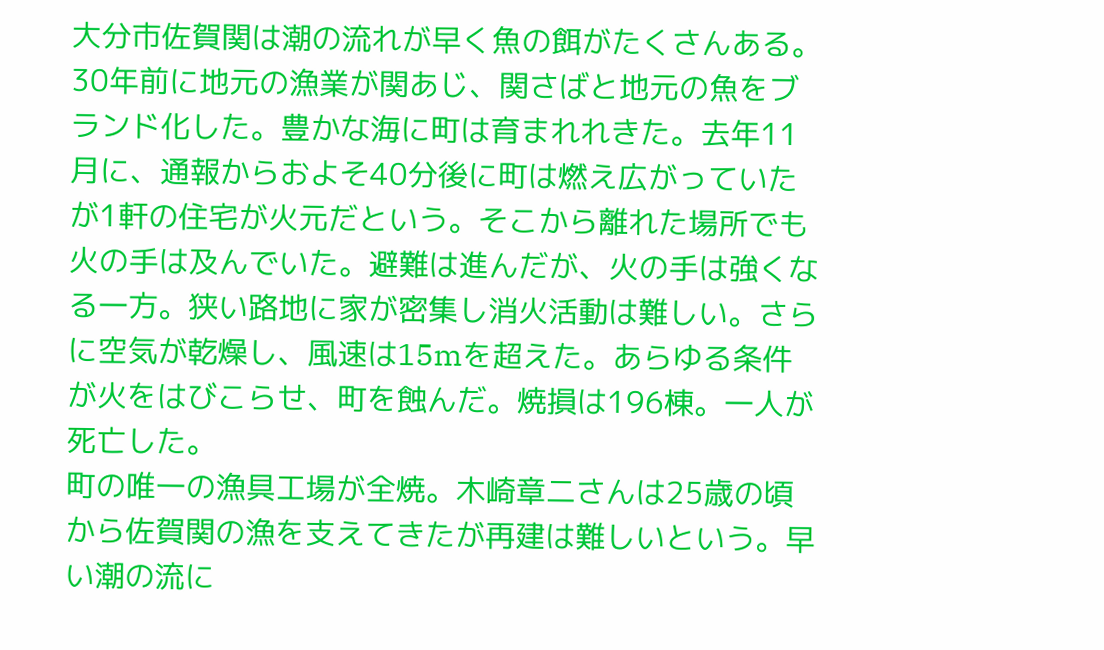大分市佐賀関は潮の流れが早く魚の餌がたくさんある。30年前に地元の漁業が関あじ、関さばと地元の魚をブランド化した。豊かな海に町は育まれれきた。去年11月に、通報からおよそ40分後に町は燃え広がっていたが1軒の住宅が火元だという。そこから離れた場所でも火の手は及んでいた。避難は進んだが、火の手は強くなる一方。狭い路地に家が密集し消火活動は難しい。さらに空気が乾燥し、風速は15mを超えた。あらゆる条件が火をはびこらせ、町を蝕んだ。焼損は196棟。一人が死亡した。
町の唯一の漁具工場が全焼。木崎章二さんは25歳の頃から佐賀関の漁を支えてきたが再建は難しいという。早い潮の流に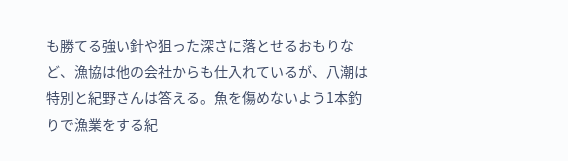も勝てる強い針や狙った深さに落とせるおもりなど、漁協は他の会社からも仕入れているが、八潮は特別と紀野さんは答える。魚を傷めないよう1本釣りで漁業をする紀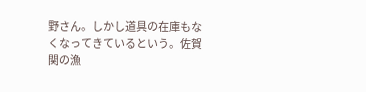野さん。しかし道具の在庫もなくなってきているという。佐賀関の漁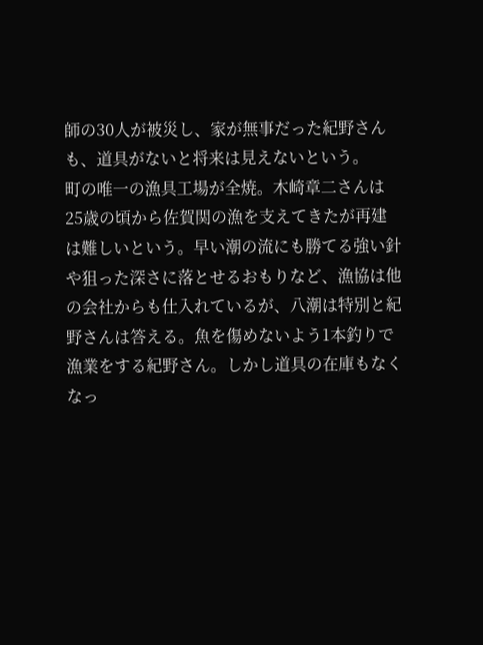師の30人が被災し、家が無事だった紀野さんも、道具がないと将来は見えないという。
町の唯一の漁具工場が全焼。木崎章二さんは25歳の頃から佐賀関の漁を支えてきたが再建は難しいという。早い潮の流にも勝てる強い針や狙った深さに落とせるおもりなど、漁協は他の会社からも仕入れているが、八潮は特別と紀野さんは答える。魚を傷めないよう1本釣りで漁業をする紀野さん。しかし道具の在庫もなくなっ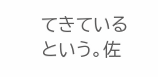てきているという。佐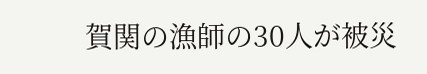賀関の漁師の30人が被災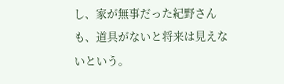し、家が無事だった紀野さんも、道具がないと将来は見えないという。